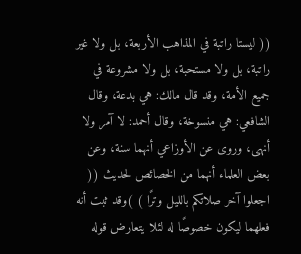(( ليستا راتبة في المذاهب الأربعة، بل ولا غير راتبة، بل ولا مستحبة، بل ولا مشروعة في جميع الأمة، وقد قال مالك: هي بدعة، وقال الشافعي: هي منسوخة، وقال أحمد: لا آمر ولا أنهى، وروى عن الأوزاعي أنهما سنة، وعن بعض العلماء أنهما من الخصائص لحديث (( اجعلوا آخر صلاتكم بالليل وترًا ) )وقد ثبت أنه فعلهما ليكون خصوصًا له لئلا يتعارض قوله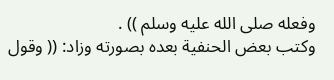وفعله صلى الله عليه وسلم )) .
وكتب بعض الحنفية بعده بصورته وزاد: (( وقول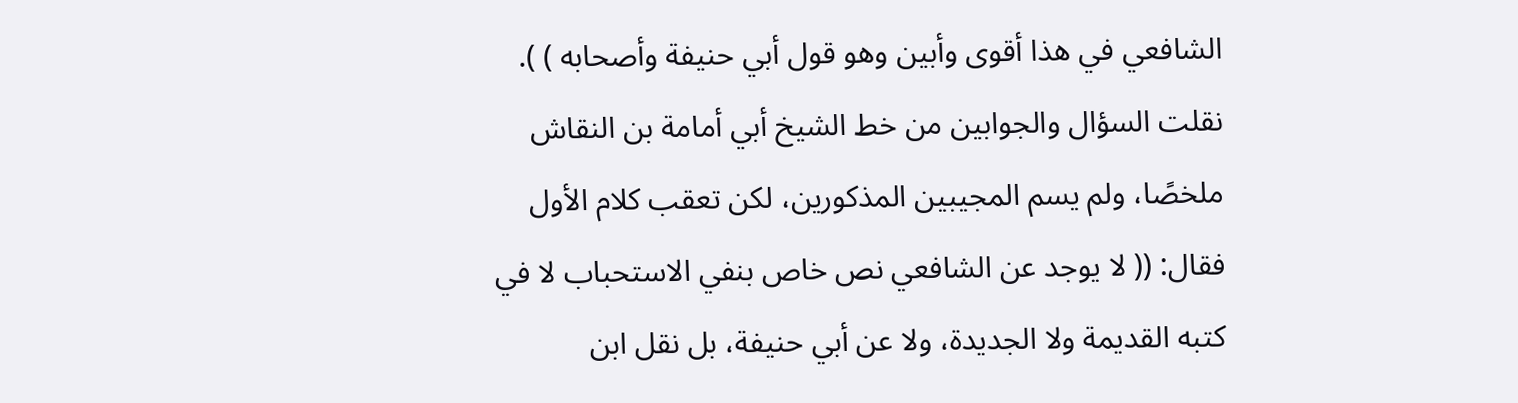الشافعي في هذا أقوى وأبين وهو قول أبي حنيفة وأصحابه ) ).
نقلت السؤال والجوابين من خط الشيخ أبي أمامة بن النقاش ملخصًا، ولم يسم المجيبين المذكورين، لكن تعقب كلام الأول فقال: (( لا يوجد عن الشافعي نص خاص بنفي الاستحباب لا في كتبه القديمة ولا الجديدة، ولا عن أبي حنيفة، بل نقل ابن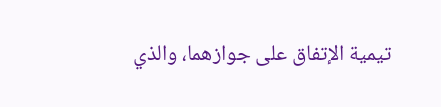تيمية الإتفاق على جوازهما، والذي